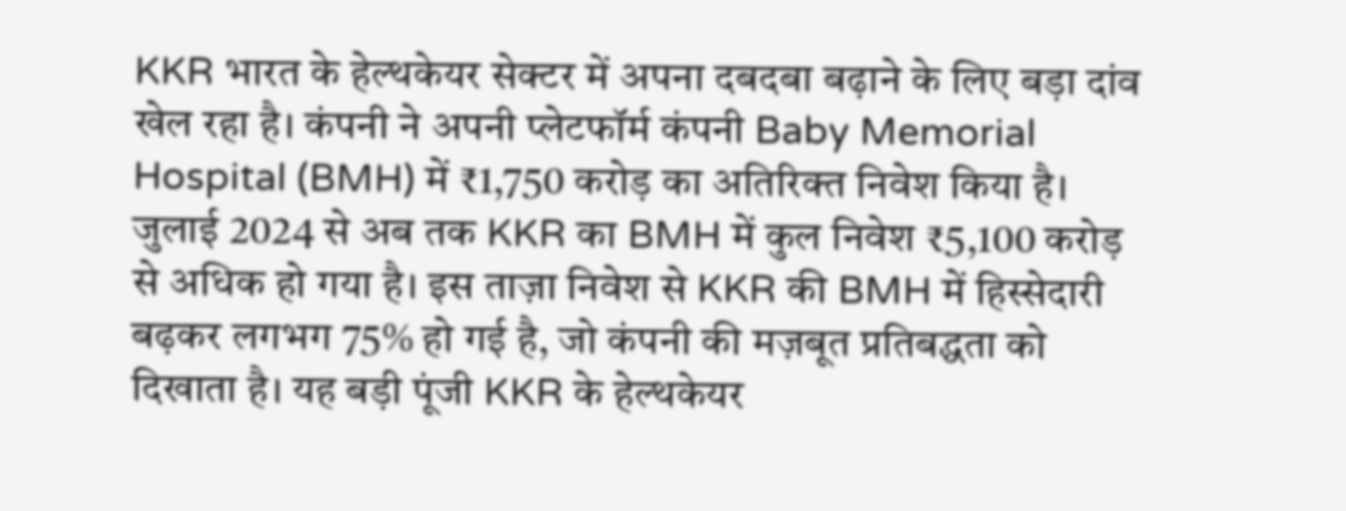KKR भारत के हेल्थकेयर सेक्टर में अपना दबदबा बढ़ाने के लिए बड़ा दांव खेल रहा है। कंपनी ने अपनी प्लेटफॉर्म कंपनी Baby Memorial Hospital (BMH) में ₹1,750 करोड़ का अतिरिक्त निवेश किया है। जुलाई 2024 से अब तक KKR का BMH में कुल निवेश ₹5,100 करोड़ से अधिक हो गया है। इस ताज़ा निवेश से KKR की BMH में हिस्सेदारी बढ़कर लगभग 75% हो गई है, जो कंपनी की मज़बूत प्रतिबद्धता को दिखाता है। यह बड़ी पूंजी KKR के हेल्थकेयर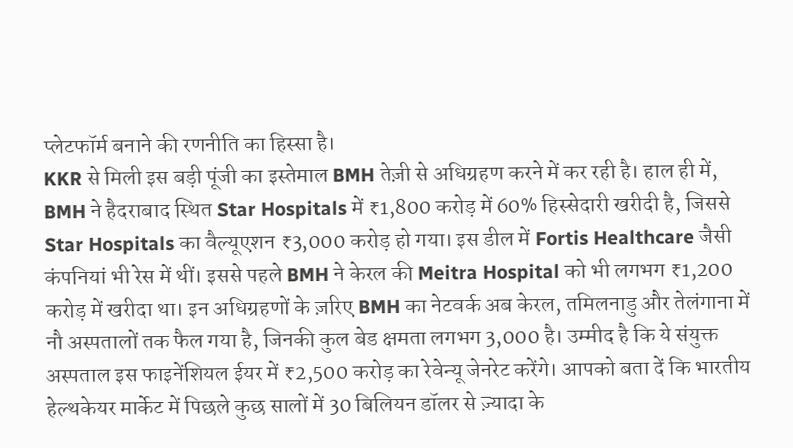प्लेटफॉर्म बनाने की रणनीति का हिस्सा है।
KKR से मिली इस बड़ी पूंजी का इस्तेमाल BMH तेज़ी से अधिग्रहण करने में कर रही है। हाल ही में, BMH ने हैदराबाद स्थित Star Hospitals में ₹1,800 करोड़ में 60% हिस्सेदारी खरीदी है, जिससे Star Hospitals का वैल्यूएशन ₹3,000 करोड़ हो गया। इस डील में Fortis Healthcare जैसी कंपनियां भी रेस में थीं। इससे पहले BMH ने केरल की Meitra Hospital को भी लगभग ₹1,200 करोड़ में खरीदा था। इन अधिग्रहणों के ज़रिए BMH का नेटवर्क अब केरल, तमिलनाडु और तेलंगाना में नौ अस्पतालों तक फैल गया है, जिनकी कुल बेड क्षमता लगभग 3,000 है। उम्मीद है कि ये संयुक्त अस्पताल इस फाइनेंशियल ईयर में ₹2,500 करोड़ का रेवेन्यू जेनरेट करेंगे। आपको बता दें कि भारतीय हेल्थकेयर मार्केट में पिछले कुछ सालों में 30 बिलियन डॉलर से ज़्यादा के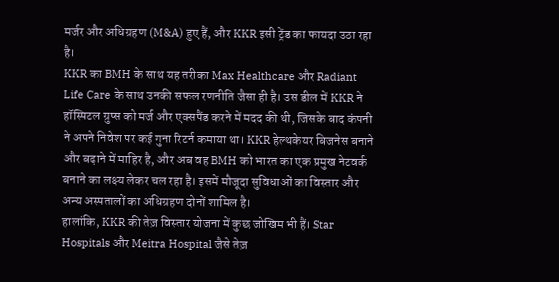मर्जर और अधिग्रहण (M&A) हुए हैं, और KKR इसी ट्रेंड का फायदा उठा रहा है।
KKR का BMH के साथ यह तरीका Max Healthcare और Radiant Life Care के साथ उनकी सफल रणनीति जैसा ही है। उस डील में KKR ने हॉस्पिटल ग्रुप्स को मर्ज और एक्सपैंड करने में मदद की थी, जिसके बाद कंपनी ने अपने निवेश पर कई गुना रिटर्न कमाया था। KKR हेल्थकेयर बिजनेस बनाने और बढ़ाने में माहिर है, और अब वह BMH को भारत का एक प्रमुख नेटवर्क बनाने का लक्ष्य लेकर चल रहा है। इसमें मौजूदा सुविधाओं का विस्तार और अन्य अस्पतालों का अधिग्रहण दोनों शामिल है।
हालांकि, KKR की तेज़ विस्तार योजना में कुछ जोखिम भी हैं। Star Hospitals और Meitra Hospital जैसे तेज़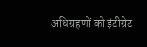अधिग्रहणों को इंटीग्रेट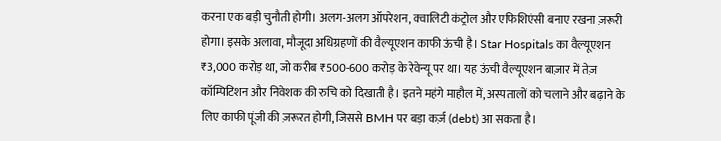करना एक बड़ी चुनौती होगी। अलग-अलग ऑपरेशन, क्वालिटी कंट्रोल और एफिशिएंसी बनाए रखना ज़रूरी होगा। इसके अलावा, मौजूदा अधिग्रहणों की वैल्यूएशन काफी ऊंची है। Star Hospitals का वैल्यूएशन ₹3,000 करोड़ था, जो करीब ₹500-600 करोड़ के रेवेन्यू पर था। यह ऊंची वैल्यूएशन बाज़ार में तेज़ कॉम्पिटिशन और निवेशक की रुचि को दिखाती है। इतने महंगे माहौल में, अस्पतालों को चलाने और बढ़ाने के लिए काफी पूंजी की ज़रूरत होगी, जिससे BMH पर बड़ा कर्ज़ (debt) आ सकता है।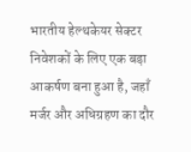भारतीय हेल्थकेयर सेक्टर निवेशकों के लिए एक बड़ा आकर्षण बना हुआ है, जहाँ मर्जर और अधिग्रहण का दौर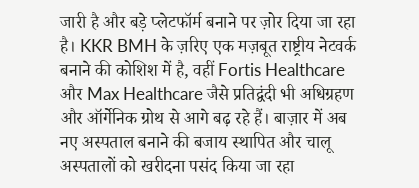जारी है और बड़े प्लेटफॉर्म बनाने पर ज़ोर दिया जा रहा है। KKR BMH के ज़रिए एक मज़बूत राष्ट्रीय नेटवर्क बनाने की कोशिश में है, वहीं Fortis Healthcare और Max Healthcare जैसे प्रतिद्वंदी भी अधिग्रहण और ऑर्गेनिक ग्रोथ से आगे बढ़ रहे हैं। बाज़ार में अब नए अस्पताल बनाने की बजाय स्थापित और चालू अस्पतालों को खरीदना पसंद किया जा रहा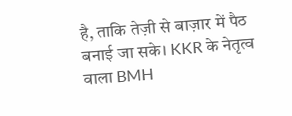है, ताकि तेज़ी से बाज़ार में पैठ बनाई जा सके। KKR के नेतृत्व वाला BMH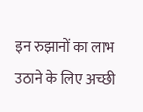इन रुझानों का लाभ उठाने के लिए अच्छी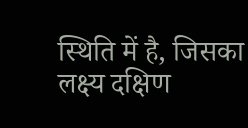स्थिति में है, जिसका लक्ष्य दक्षिण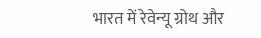भारत में रेवेन्यू ग्रोथ और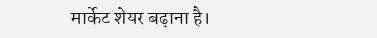मार्केट शेयर बढ़ाना है।